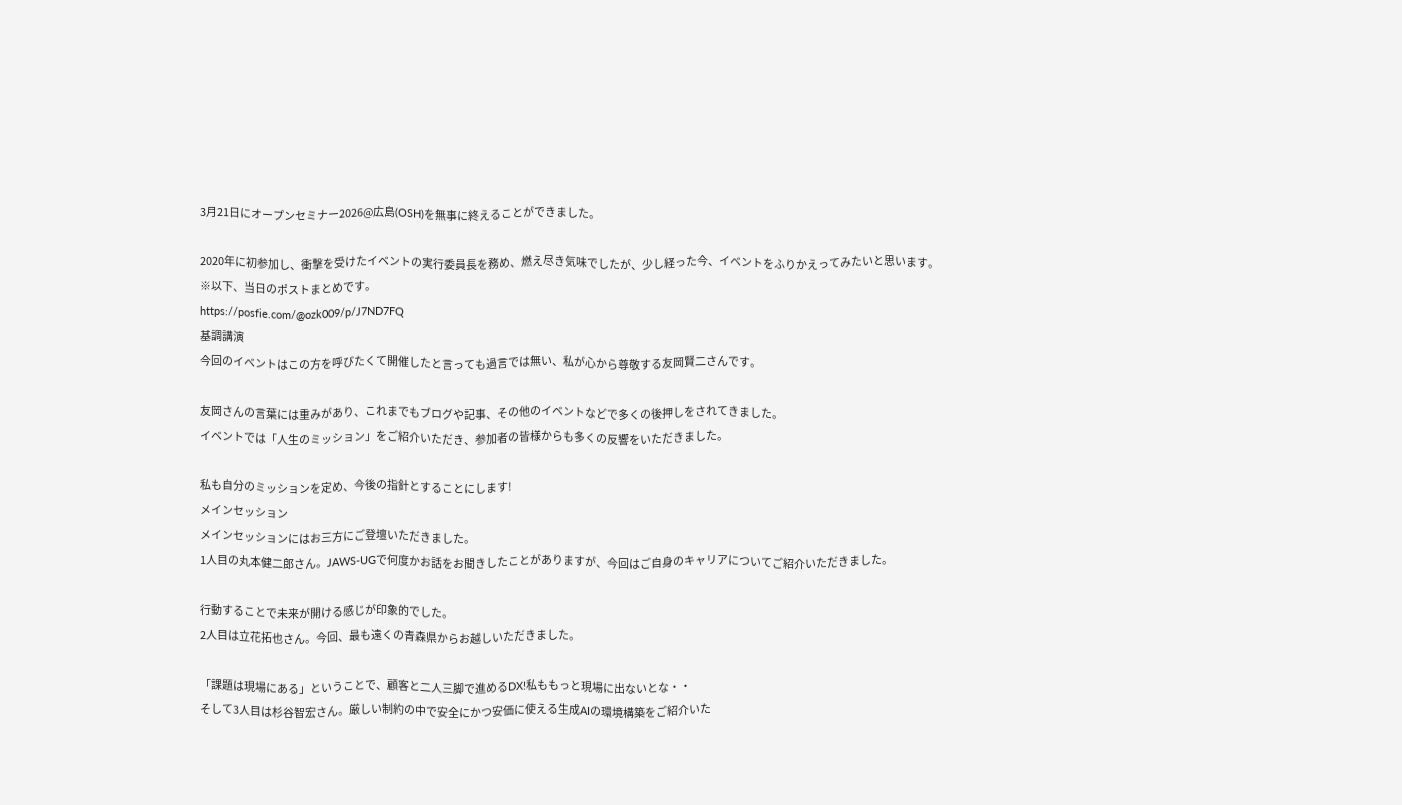3月21日にオープンセミナー2026@広島(OSH)を無事に終えることができました。

2020年に初参加し、衝撃を受けたイベントの実行委員長を務め、燃え尽き気味でしたが、少し経った今、イベントをふりかえってみたいと思います。
※以下、当日のポストまとめです。
https://posfie.com/@ozk009/p/J7ND7FQ
基調講演
今回のイベントはこの方を呼びたくて開催したと言っても過言では無い、私が心から尊敬する友岡賢二さんです。

友岡さんの言葉には重みがあり、これまでもブログや記事、その他のイベントなどで多くの後押しをされてきました。
イベントでは「人生のミッション」をご紹介いただき、参加者の皆様からも多くの反響をいただきました。

私も自分のミッションを定め、今後の指針とすることにします!
メインセッション
メインセッションにはお三方にご登壇いただきました。
1人目の丸本健二郎さん。JAWS-UGで何度かお話をお聞きしたことがありますが、今回はご自身のキャリアについてご紹介いただきました。

行動することで未来が開ける感じが印象的でした。
2人目は立花拓也さん。今回、最も遠くの青森県からお越しいただきました。

「課題は現場にある」ということで、顧客と二人三脚で進めるDX!私ももっと現場に出ないとな・・
そして3人目は杉谷智宏さん。厳しい制約の中で安全にかつ安価に使える生成AIの環境構築をご紹介いた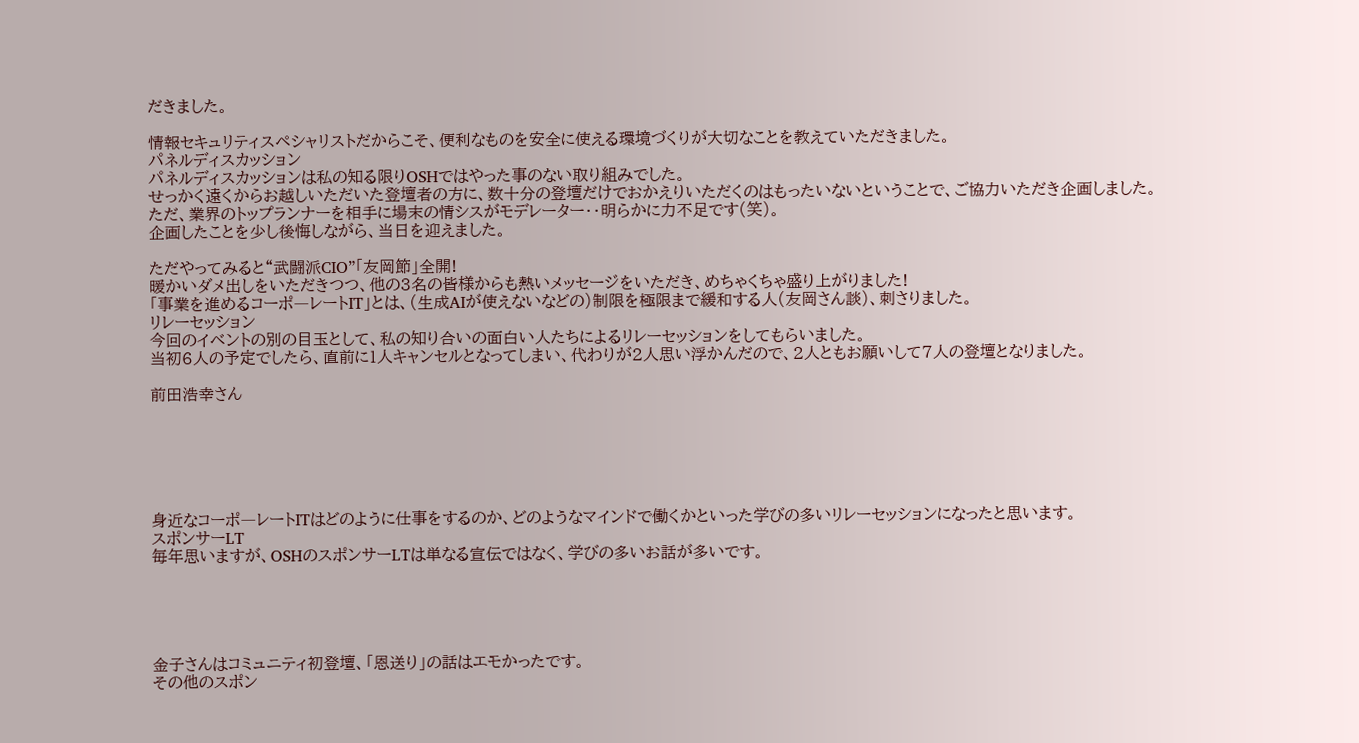だきました。

情報セキュリティスペシャリストだからこそ、便利なものを安全に使える環境づくりが大切なことを教えていただきました。
パネルディスカッション
パネルディスカッションは私の知る限りOSHではやった事のない取り組みでした。
せっかく遠くからお越しいただいた登壇者の方に、数十分の登壇だけでおかえりいただくのはもったいないということで、ご協力いただき企画しました。
ただ、業界のトップランナーを相手に場末の情シスがモデレーター・・明らかに力不足です(笑)。
企画したことを少し後悔しながら、当日を迎えました。

ただやってみると“武闘派CIO”「友岡節」全開!
暖かいダメ出しをいただきつつ、他の3名の皆様からも熱いメッセージをいただき、めちゃくちゃ盛り上がりました!
「事業を進めるコーポ―レートIT」とは、(生成AIが使えないなどの)制限を極限まで緩和する人(友岡さん談)、刺さりました。
リレーセッション
今回のイベントの別の目玉として、私の知り合いの面白い人たちによるリレーセッションをしてもらいました。
当初6人の予定でしたら、直前に1人キャンセルとなってしまい、代わりが2人思い浮かんだので、2人ともお願いして7人の登壇となりました。

前田浩幸さん






身近なコーポ―レートITはどのように仕事をするのか、どのようなマインドで働くかといった学びの多いリレーセッションになったと思います。
スポンサーLT
毎年思いますが、OSHのスポンサーLTは単なる宣伝ではなく、学びの多いお話が多いです。





金子さんはコミュニティ初登壇、「恩送り」の話はエモかったです。
その他のスポン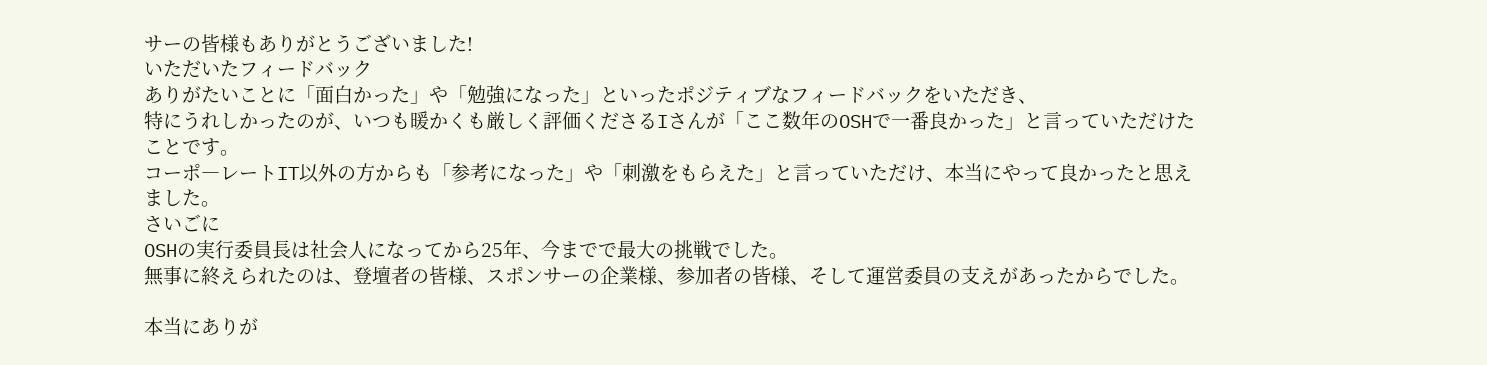サーの皆様もありがとうございました!
いただいたフィードバック
ありがたいことに「面白かった」や「勉強になった」といったポジティブなフィードバックをいただき、
特にうれしかったのが、いつも暖かくも厳しく評価くださるIさんが「ここ数年のOSHで一番良かった」と言っていただけたことです。
コーポ―レートIT以外の方からも「参考になった」や「刺激をもらえた」と言っていただけ、本当にやって良かったと思えました。
さいごに
OSHの実行委員長は社会人になってから25年、今までで最大の挑戦でした。
無事に終えられたのは、登壇者の皆様、スポンサーの企業様、参加者の皆様、そして運営委員の支えがあったからでした。

本当にありが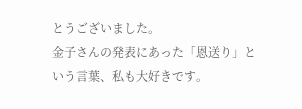とうございました。
金子さんの発表にあった「恩送り」という言葉、私も大好きです。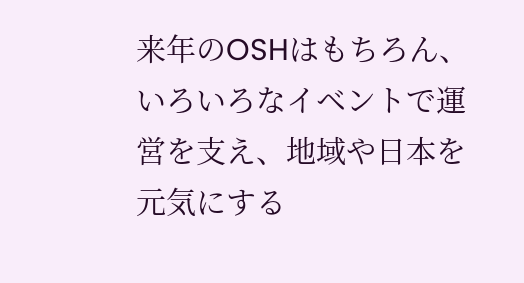来年のOSHはもちろん、いろいろなイベントで運営を支え、地域や日本を元気にする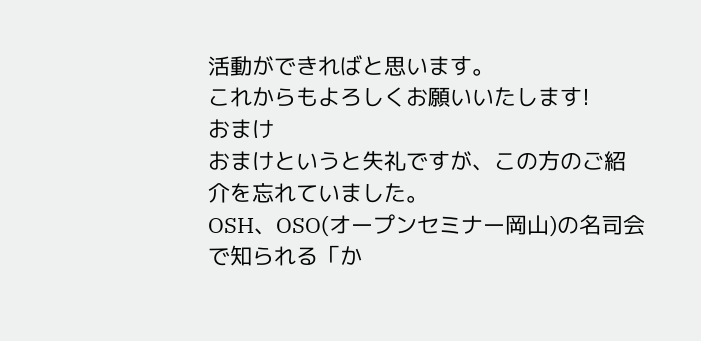活動ができればと思います。
これからもよろしくお願いいたします!
おまけ
おまけというと失礼ですが、この方のご紹介を忘れていました。
OSH、OSO(オープンセミナー岡山)の名司会で知られる「か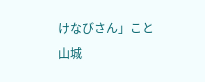けなびさん」こと山城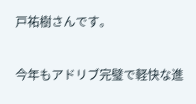戸祐樹さんです。

今年もアドリブ完璧で軽快な進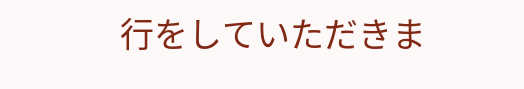行をしていただきま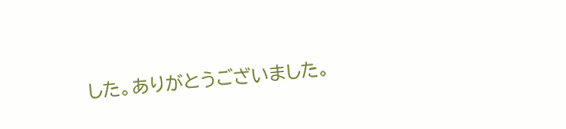した。ありがとうございました。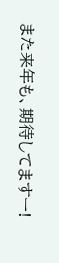また来年も、期待してますー!